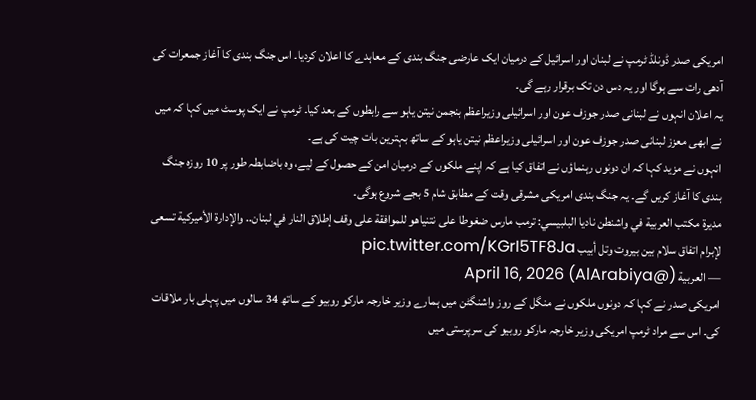امریکی صدر ڈونلڈ ٹرمپ نے لبنان اور اسرائیل کے درمیان ایک عارضی جنگ بندی کے معاہدے کا اعلان کردیا۔ اس جنگ بندی کا آغاز جمعرات کی آدھی رات سے ہوگا اور یہ دس دن تک برقرار رہے گی۔
یہ اعلان انہوں نے لبنانی صدر جوزف عون اور اسرائیلی وزیراعظم بنجمن نیتن یاہو سے رابطوں کے بعد کیا۔ ٹرمپ نے ایک پوسٹ میں کہا کہ میں نے ابھی معزز لبنانی صدر جوزف عون اور اسرائیلی وزیراعظم نیتن یاہو کے ساتھ بہترین بات چیت کی ہے۔
انہوں نے مزید کہا کہ ان دونوں رہنماؤں نے اتفاق کیا ہے کہ اپنے ملکوں کے درمیان امن کے حصول کے لیے، وہ باضابطہ طور پر 10 روزہ جنگ بندی کا آغاز کریں گے۔ یہ جنگ بندی امریکی مشرقی وقت کے مطابق شام 5 بجے شروع ہوگی۔
مديرة مكتب العربية في واشنطن ناديا البلبيسي: ترمب مارس ضغوطا على نتنياهو للموافقة على وقف إطلاق النار في لبنان.. والإدارة الأميركية تسعى لإبرام اتفاق سلام بين بيروت وتل أبيب pic.twitter.com/KGrI5TF8Ja
— العربية (@AlArabiya) April 16, 2026
امریکی صدر نے کہا کہ دونوں ملکوں نے منگل کے روز واشنگٹن میں ہمارے وزیر خارجہ مارکو روبیو کے ساتھ 34 سالوں میں پہلی بار ملاقات کی۔ اس سے مراد ٹرمپ امریکی وزیر خارجہ مارکو روبیو کی سرپرستی میں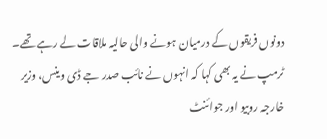دونوں فریقوں کے درمیان ہونے والی حالیہ ملاقات لے رہے تھے۔ ٹرمپ نے یہ بھی کہا کہ انہوں نے نائب صدر جے ڈی وینس، وزیر خارجہ روبیو اور جوائنٹ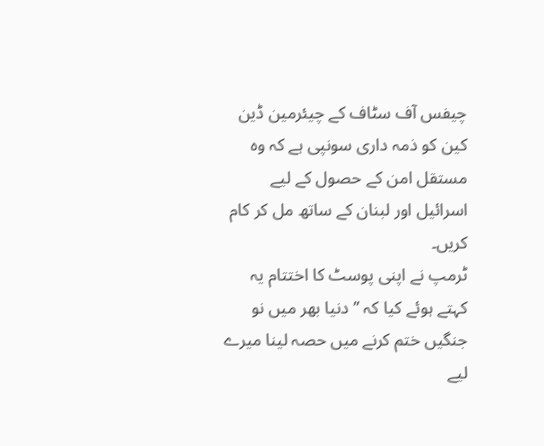چیفس آف سٹاف کے چیئرمین ڈین کین کو ذمہ داری سونپی ہے کہ وہ مستقل امن کے حصول کے لیے اسرائیل اور لبنان کے ساتھ مل کر کام کریں۔
ٹرمپ نے اپنی پوسٹ کا اختتام یہ کہتے ہوئے کیا کہ ’’ دنیا بھر میں نو جنگیں ختم کرنے میں حصہ لینا میرے لیے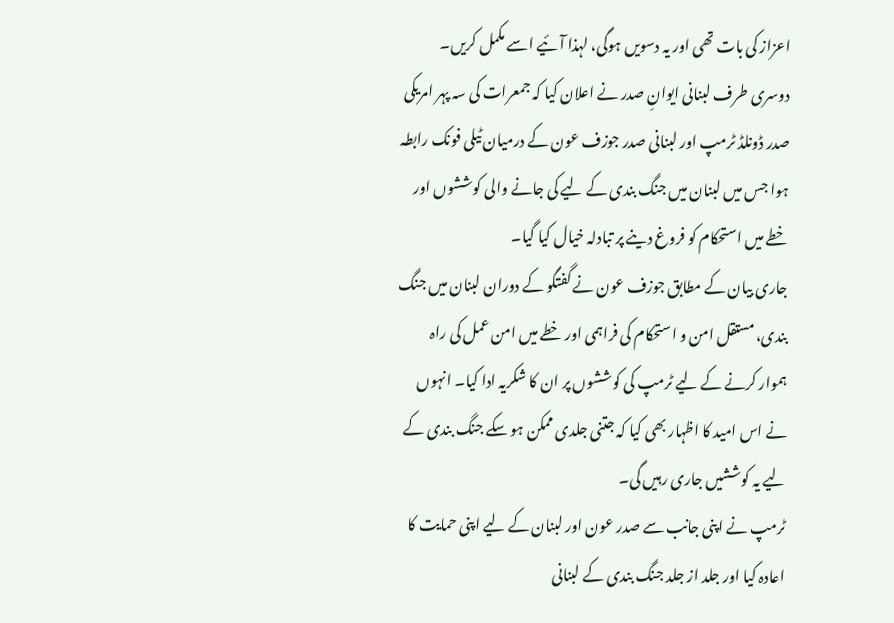اعزاز کی بات تھی اور یہ دسویں ہوگی، لہذا آئیے اسے مکمل کریں۔
دوسری طرف لبنانی ایوانِ صدر نے اعلان کیا کہ جمعرات کی سہ پہر امریکی صدر ڈونلڈ ٹرمپ اور لبنانی صدر جوزف عون کے درمیان ٹیلی فونک رابطہ ہوا جس میں لبنان میں جنگ بندی کے لیے کی جانے والی کوششوں اور خطے میں استحکام کو فروغ دینے پر تبادلہ خیال کیا گیا۔
جاری بیان کے مطابق جوزف عون نے گفتگو کے دوران لبنان میں جنگ بندی، مستقل امن و استحکام کی فراہمی اور خطے میں امن عمل کی راہ ہموار کرنے کے لیے ٹرمپ کی کوششوں پر ان کا شکریہ ادا کیا۔ انہوں نے اس امید کا اظہار بھی کیا کہ جتنی جلدی ممکن ہو سکے جنگ بندی کے لیے یہ کوششیں جاری رہیں گی۔
ٹرمپ نے اپنی جانب سے صدر عون اور لبنان کے لیے اپنی حمایت کا اعادہ کیا اور جلد از جلد جنگ بندی کے لبنانی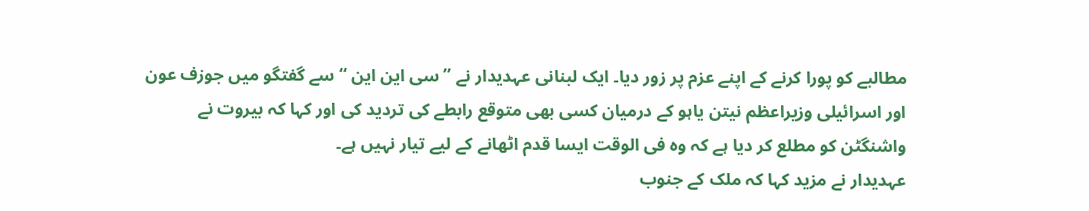مطالبے کو پورا کرنے کے اپنے عزم پر زور دیا۔ ایک لبنانی عہدیدار نے ’’ سی این این ‘‘ سے گفتگو میں جوزف عون اور اسرائیلی وزیراعظم نیتن یاہو کے درمیان کسی بھی متوقع رابطے کی تردید کی اور کہا کہ بیروت نے واشنگٹن کو مطلع کر دیا ہے کہ وہ فی الوقت ایسا قدم اٹھانے کے لیے تیار نہیں ہے۔
عہدیدار نے مزید کہا کہ ملک کے جنوب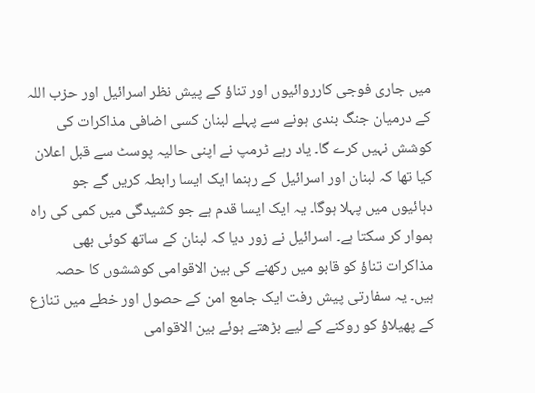میں جاری فوجی کارروائیوں اور تناؤ کے پیش نظر اسرائیل اور حزب اللہ کے درمیان جنگ بندی ہونے سے پہلے لبنان کسی اضافی مذاکرات کی کوشش نہیں کرے گا۔ یاد رہے ٹرمپ نے اپنی حالیہ پوسٹ سے قبل اعلان کیا تھا کہ لبنان اور اسرائیل کے رہنما ایک ایسا رابطہ کریں گے جو دہائیوں میں پہلا ہوگا۔ یہ ایک ایسا قدم ہے جو کشیدگی میں کمی کی راہ ہموار کر سکتا ہے۔ اسرائیل نے زور دیا کہ لبنان کے ساتھ کوئی بھی مذاکرات تناؤ کو قابو میں رکھنے کی بین الاقوامی کوششوں کا حصہ ہیں۔ یہ سفارتی پیش رفت ایک جامع امن کے حصول اور خطے میں تنازع کے پھیلاؤ کو روکنے کے لیے بڑھتے ہوئے بین الاقوامی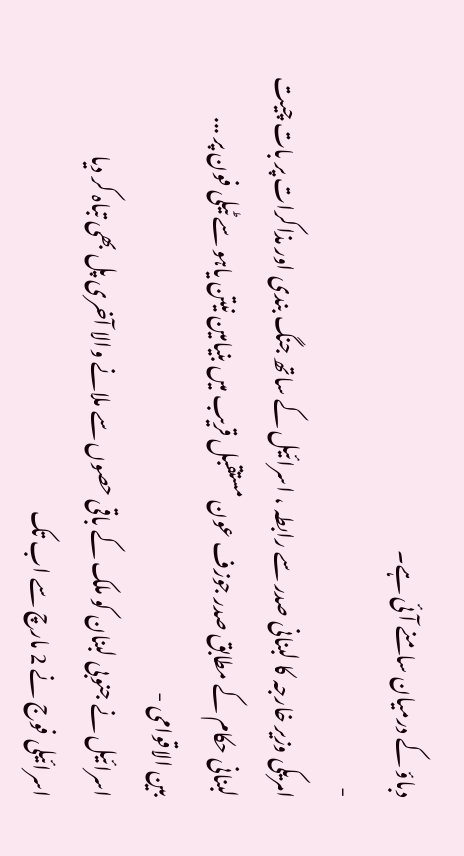دباؤ کے درمیان سامنے آئی ہے۔
-
امریکی وزیر خارجہ کا لبنانی صدر سے رابطہ ، اسرائیل کے ساتھ جنگ بندی اور مذاکرات پر بات چیت
لبنانی حکام کے مطابق صدر جوزف عون مستقبل قریب میں بنیامین نیتن یاہو سے ٹیلی فون پر ...
بين الاقوامى -
اسرائیل نے جنوبی لبنان کو ملک کے باقی حصوں سے ملانے والا آخری پل بھی تباہ کر دیا
اسرائیلی فوج نے 2 مارچ سے اب تک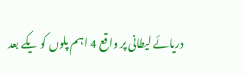دریائے لیطانی پر واقع 4 اہم پلوں کو یکے بعد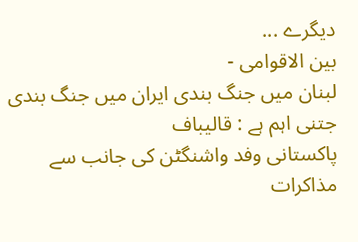دیگرے ...
بين الاقوامى -
لبنان میں جنگ بندی ایران میں جنگ بندی جتنی اہم ہے : قالیباف
پاکستانی وفد واشنگٹن کی جانب سے مذاکرات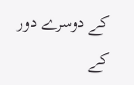کے دوسرے دور کے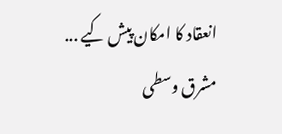انعقاد کا امکان پیش کیے ...
مشرق وسطی